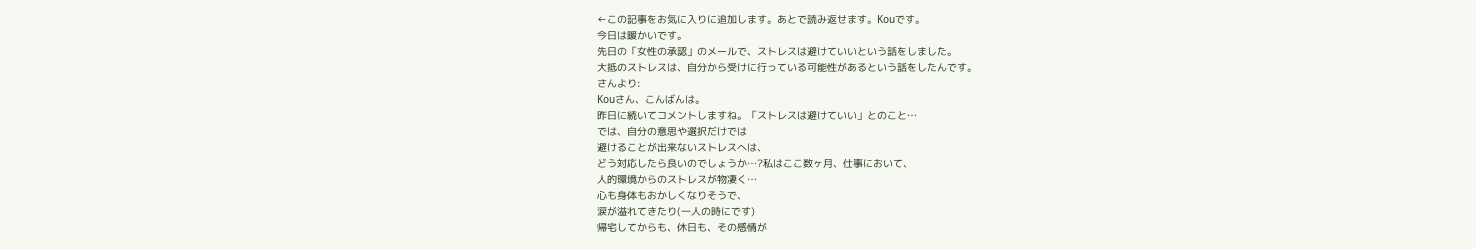←この記事をお気に入りに追加します。あとで読み返せます。Kouです。
今日は暖かいです。
先日の「女性の承認」のメールで、ストレスは避けていいという話をしました。
大抵のストレスは、自分から受けに行っている可能性があるという話をしたんです。
さんより:
Kouさん、こんばんは。
昨日に続いてコメントしますね。「ストレスは避けていい」とのこと…
では、自分の意思や選択だけでは
避けることが出来ないストレスへは、
どう対応したら良いのでしょうか…?私はここ数ヶ月、仕事において、
人的環境からのストレスが物凄く…
心も身体もおかしくなりそうで、
涙が溢れてきたり(一人の時にです)
帰宅してからも、休日も、その感情が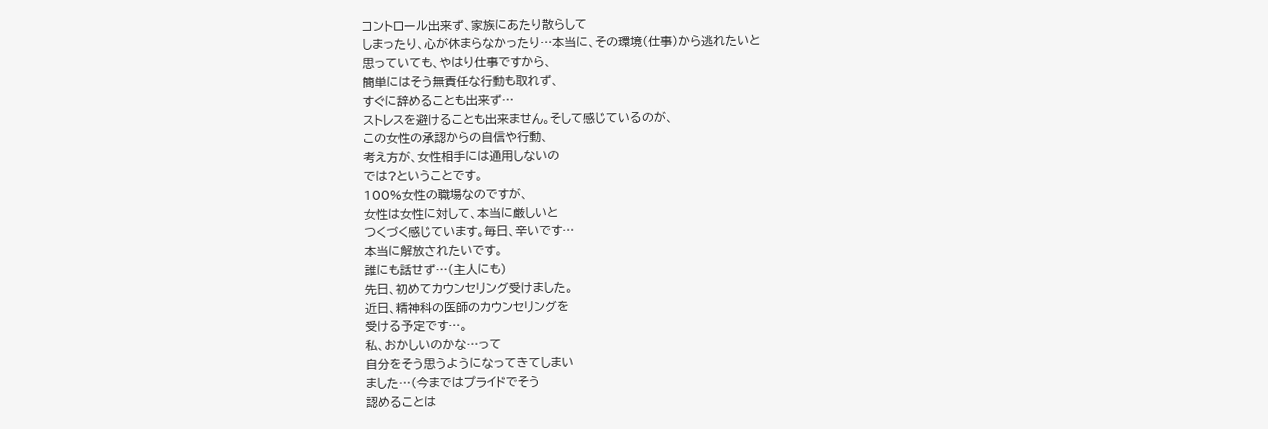コントロール出来ず、家族にあたり散らして
しまったり、心が休まらなかったり…本当に、その環境(仕事)から逃れたいと
思っていても、やはり仕事ですから、
簡単にはそう無責任な行動も取れず、
すぐに辞めることも出来ず…
ストレスを避けることも出来ません。そして感じているのが、
この女性の承認からの自信や行動、
考え方が、女性相手には通用しないの
では?ということです。
100%女性の職場なのですが、
女性は女性に対して、本当に厳しいと
つくづく感じています。毎日、辛いです…
本当に解放されたいです。
誰にも話せず…(主人にも)
先日、初めてカウンセリング受けました。
近日、精神科の医師のカウンセリングを
受ける予定です…。
私、おかしいのかな…って
自分をそう思うようになってきてしまい
ました…(今まではプライドでそう
認めることは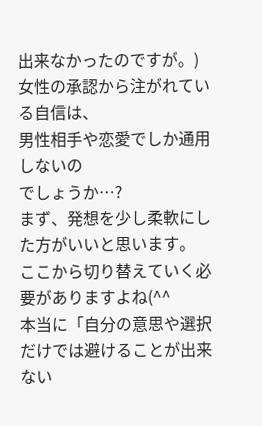出来なかったのですが。)女性の承認から注がれている自信は、
男性相手や恋愛でしか通用しないの
でしょうか…?
まず、発想を少し柔軟にした方がいいと思います。
ここから切り替えていく必要がありますよね(^^
本当に「自分の意思や選択だけでは避けることが出来ない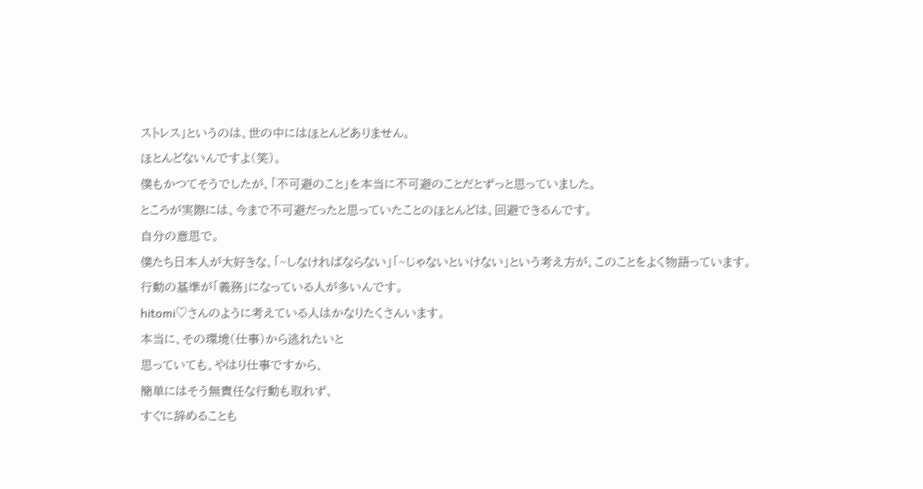ストレス」というのは、世の中にはほとんどありません。
ほとんどないんですよ(笑)。
僕もかつてそうでしたが、「不可避のこと」を本当に不可避のことだとずっと思っていました。
ところが実際には、今まで不可避だったと思っていたことのほとんどは、回避できるんです。
自分の意思で。
僕たち日本人が大好きな、「~しなければならない」「~じゃないといけない」という考え方が、このことをよく物語っています。
行動の基準が「義務」になっている人が多いんです。
hitomi♡さんのように考えている人はかなりたくさんいます。
本当に、その環境(仕事)から逃れたいと
思っていても、やはり仕事ですから、
簡単にはそう無責任な行動も取れず、
すぐに辞めることも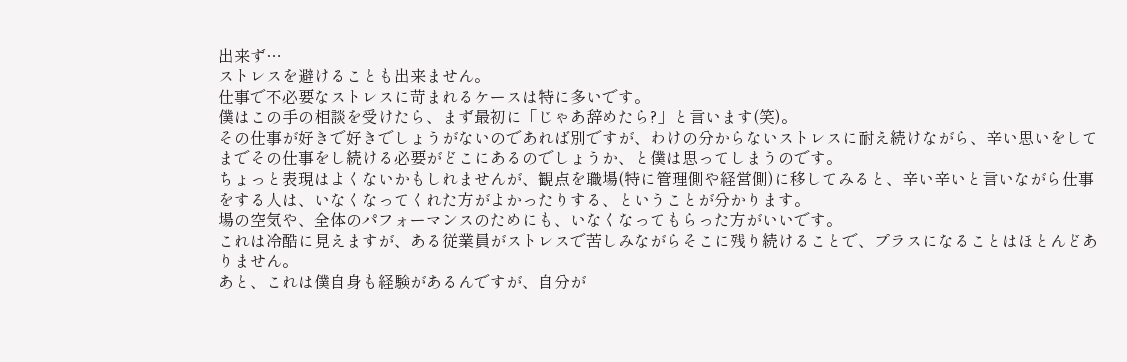出来ず…
ストレスを避けることも出来ません。
仕事で不必要なストレスに苛まれるケースは特に多いです。
僕はこの手の相談を受けたら、まず最初に「じゃあ辞めたら?」と言います(笑)。
その仕事が好きで好きでしょうがないのであれば別ですが、わけの分からないストレスに耐え続けながら、辛い思いをしてまでその仕事をし続ける必要がどこにあるのでしょうか、と僕は思ってしまうのです。
ちょっと表現はよくないかもしれませんが、観点を職場(特に管理側や経営側)に移してみると、辛い辛いと言いながら仕事をする人は、いなくなってくれた方がよかったりする、ということが分かります。
場の空気や、全体のパフォーマンスのためにも、いなくなってもらった方がいいです。
これは冷酷に見えますが、ある従業員がストレスで苦しみながらそこに残り続けることで、プラスになることはほとんどありません。
あと、これは僕自身も経験があるんですが、自分が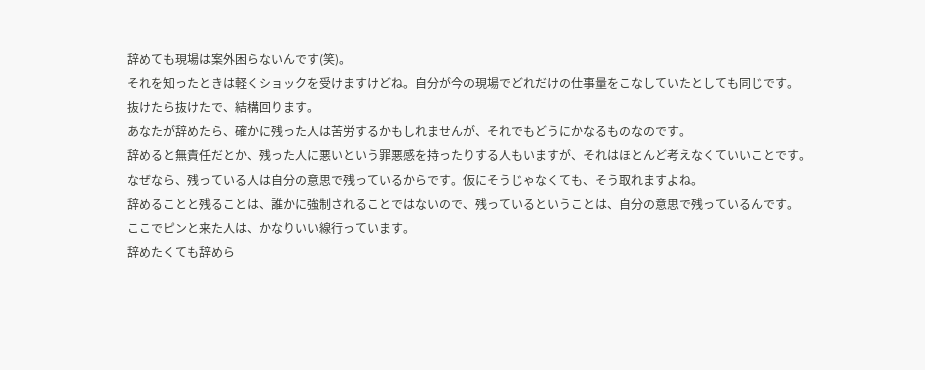辞めても現場は案外困らないんです(笑)。
それを知ったときは軽くショックを受けますけどね。自分が今の現場でどれだけの仕事量をこなしていたとしても同じです。
抜けたら抜けたで、結構回ります。
あなたが辞めたら、確かに残った人は苦労するかもしれませんが、それでもどうにかなるものなのです。
辞めると無責任だとか、残った人に悪いという罪悪感を持ったりする人もいますが、それはほとんど考えなくていいことです。
なぜなら、残っている人は自分の意思で残っているからです。仮にそうじゃなくても、そう取れますよね。
辞めることと残ることは、誰かに強制されることではないので、残っているということは、自分の意思で残っているんです。
ここでピンと来た人は、かなりいい線行っています。
辞めたくても辞めら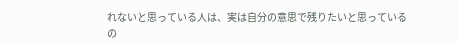れないと思っている人は、実は自分の意思で残りたいと思っているの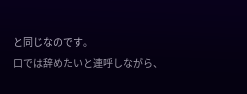と同じなのです。
口では辞めたいと連呼しながら、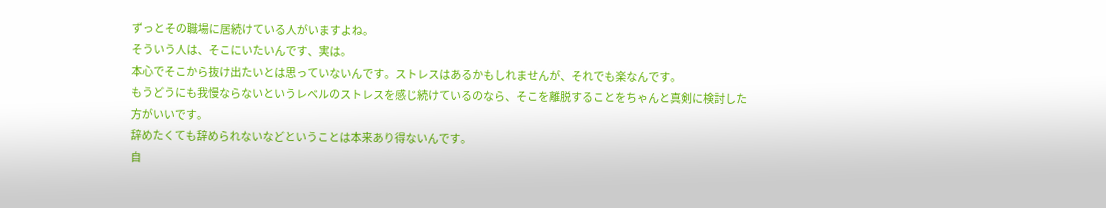ずっとその職場に居続けている人がいますよね。
そういう人は、そこにいたいんです、実は。
本心でそこから抜け出たいとは思っていないんです。ストレスはあるかもしれませんが、それでも楽なんです。
もうどうにも我慢ならないというレベルのストレスを感じ続けているのなら、そこを離脱することをちゃんと真剣に検討した方がいいです。
辞めたくても辞められないなどということは本来あり得ないんです。
自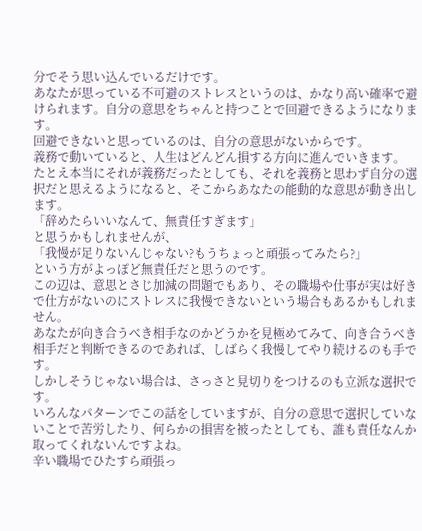分でそう思い込んでいるだけです。
あなたが思っている不可避のストレスというのは、かなり高い確率で避けられます。自分の意思をちゃんと持つことで回避できるようになります。
回避できないと思っているのは、自分の意思がないからです。
義務で動いていると、人生はどんどん損する方向に進んでいきます。
たとえ本当にそれが義務だったとしても、それを義務と思わず自分の選択だと思えるようになると、そこからあなたの能動的な意思が動き出します。
「辞めたらいいなんて、無責任すぎます」
と思うかもしれませんが、
「我慢が足りないんじゃない?もうちょっと頑張ってみたら?」
という方がよっぽど無責任だと思うのです。
この辺は、意思とさじ加減の問題でもあり、その職場や仕事が実は好きで仕方がないのにストレスに我慢できないという場合もあるかもしれません。
あなたが向き合うべき相手なのかどうかを見極めてみて、向き合うべき相手だと判断できるのであれば、しばらく我慢してやり続けるのも手です。
しかしそうじゃない場合は、さっさと見切りをつけるのも立派な選択です。
いろんなパターンでこの話をしていますが、自分の意思で選択していないことで苦労したり、何らかの損害を被ったとしても、誰も責任なんか取ってくれないんですよね。
辛い職場でひたすら頑張っ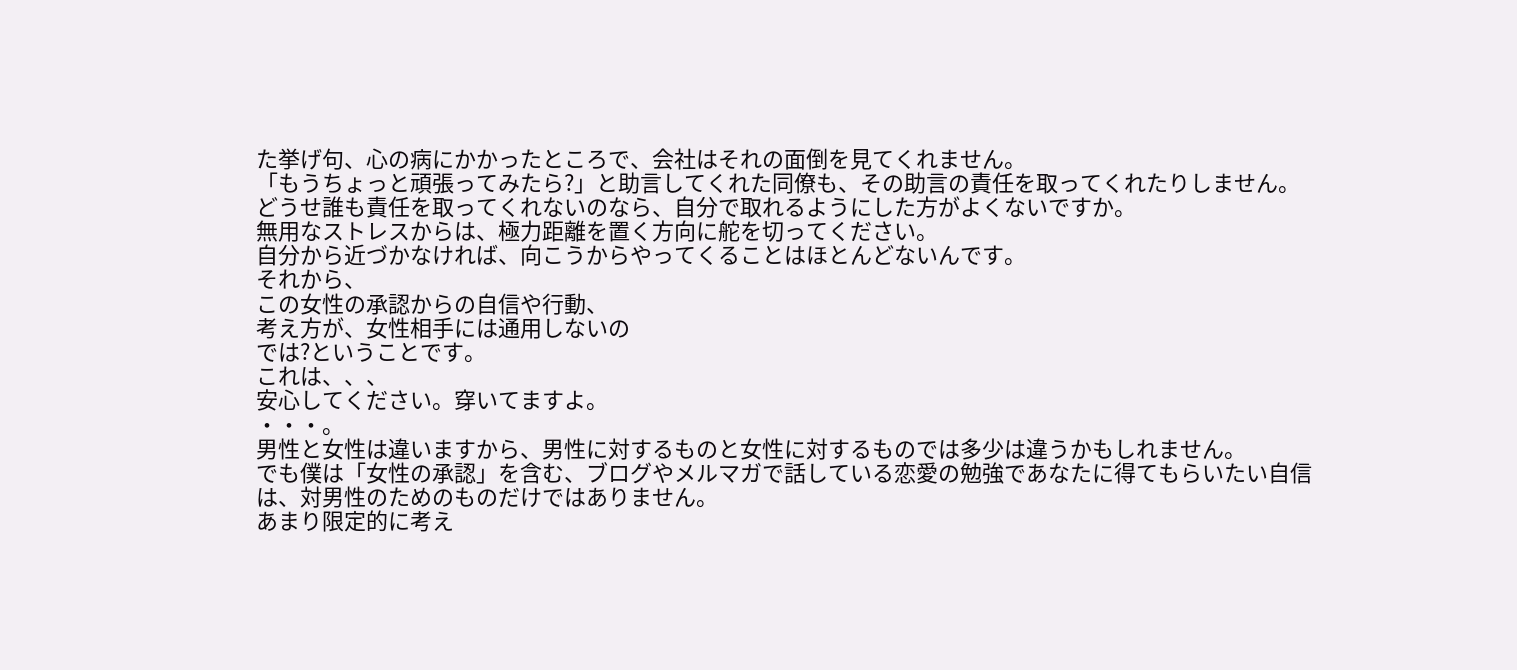た挙げ句、心の病にかかったところで、会社はそれの面倒を見てくれません。
「もうちょっと頑張ってみたら?」と助言してくれた同僚も、その助言の責任を取ってくれたりしません。
どうせ誰も責任を取ってくれないのなら、自分で取れるようにした方がよくないですか。
無用なストレスからは、極力距離を置く方向に舵を切ってください。
自分から近づかなければ、向こうからやってくることはほとんどないんです。
それから、
この女性の承認からの自信や行動、
考え方が、女性相手には通用しないの
では?ということです。
これは、、、
安心してください。穿いてますよ。
・・・。
男性と女性は違いますから、男性に対するものと女性に対するものでは多少は違うかもしれません。
でも僕は「女性の承認」を含む、ブログやメルマガで話している恋愛の勉強であなたに得てもらいたい自信は、対男性のためのものだけではありません。
あまり限定的に考え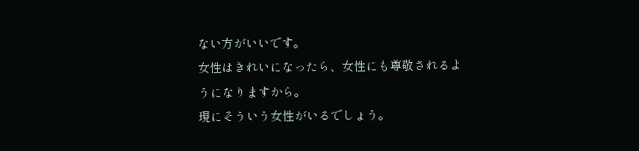ない方がいいです。
女性はきれいになったら、女性にも尊敬されるようになりますから。
現にそういう女性がいるでしょう。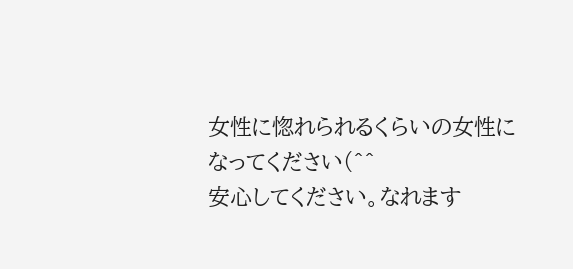女性に惚れられるくらいの女性になってください(^^
安心してください。なれます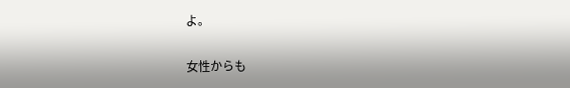よ。

女性からも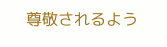尊敬されるよう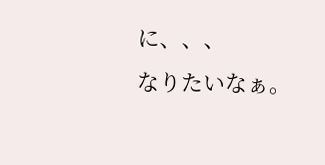に、、、
なりたいなぁ。